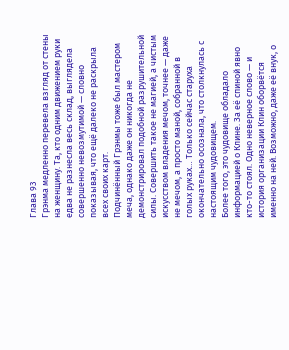Глава 93
Грэнма медленно перевела взгляд от стены на женщину. Та, кто одним движением руки едва не разнесла весь склад, выглядела совершенно невозмутимой — словно показывая, что ещё далеко не раскрыла всех своих карт.
Подчинённый Грэнмы тоже был мастером меча, однако даже он никогда не демонстрировал подобной разрушительной силы. Совершить такое не магией, а чистым искусством владения мечом, точнее — даже не мечом, а просто маной, собранной в голых руках… Только сейчас старуха окончательно осознала, что столкнулась с настоящим чудовищем.
Более того, это чудовище обладало информацией о Клине. За её спиной явно кто-то стоял. Одно неверное слово — и история организации Клин оборвётся именно на ней. Возможно, даже её внук, о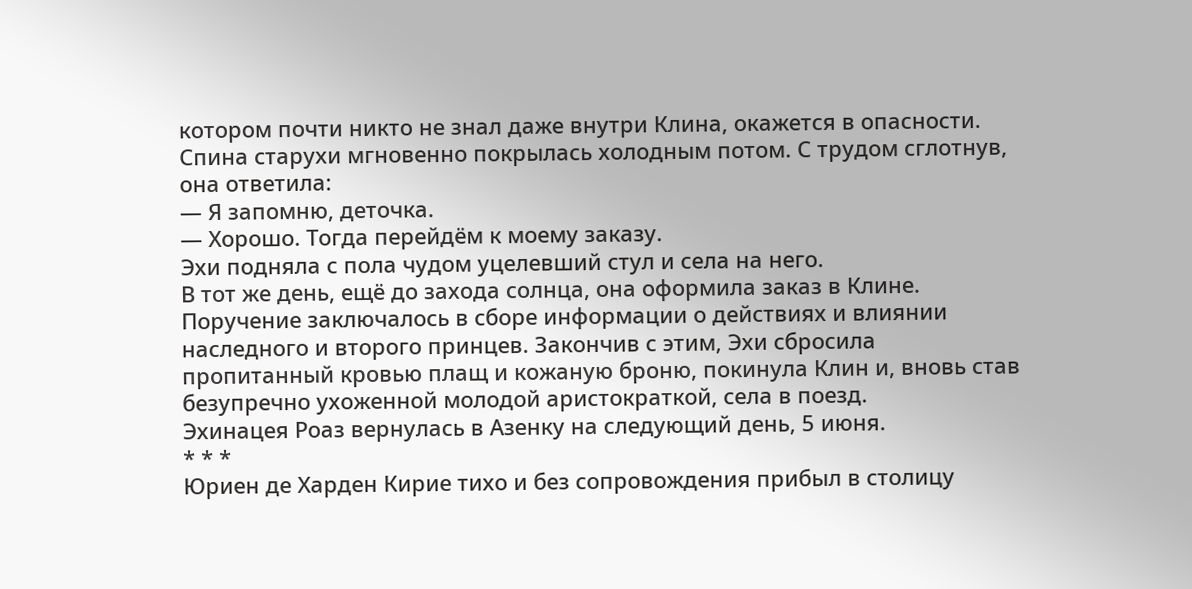котором почти никто не знал даже внутри Клина, окажется в опасности. Спина старухи мгновенно покрылась холодным потом. С трудом сглотнув, она ответила:
— Я запомню, деточка.
— Хорошо. Тогда перейдём к моему заказу.
Эхи подняла с пола чудом уцелевший стул и села на него.
В тот же день, ещё до захода солнца, она оформила заказ в Клине. Поручение заключалось в сборе информации о действиях и влиянии наследного и второго принцев. Закончив с этим, Эхи сбросила пропитанный кровью плащ и кожаную броню, покинула Клин и, вновь став безупречно ухоженной молодой аристократкой, села в поезд.
Эхинацея Роаз вернулась в Азенку на следующий день, 5 июня.
* * *
Юриен де Харден Кирие тихо и без сопровождения прибыл в столицу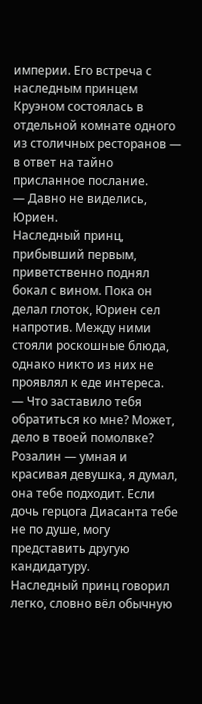империи. Его встреча с наследным принцем Круэном состоялась в отдельной комнате одного из столичных ресторанов — в ответ на тайно присланное послание.
— Давно не виделись, Юриен.
Наследный принц, прибывший первым, приветственно поднял бокал с вином. Пока он делал глоток, Юриен сел напротив. Между ними стояли роскошные блюда, однако никто из них не проявлял к еде интереса.
— Что заставило тебя обратиться ко мне? Может, дело в твоей помолвке? Розалин — умная и красивая девушка, я думал, она тебе подходит. Если дочь герцога Диасанта тебе не по душе, могу представить другую кандидатуру.
Наследный принц говорил легко, словно вёл обычную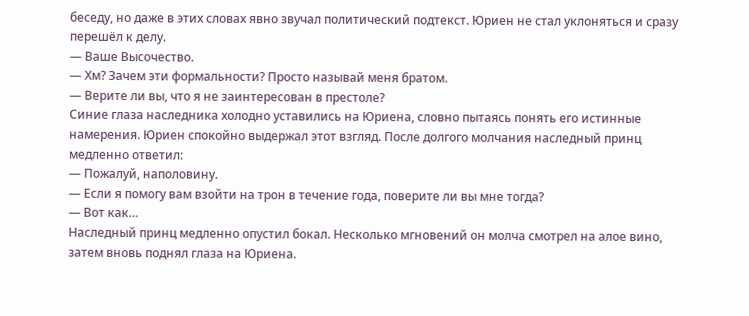беседу, но даже в этих словах явно звучал политический подтекст. Юриен не стал уклоняться и сразу перешёл к делу.
— Ваше Высочество.
— Хм? Зачем эти формальности? Просто называй меня братом.
— Верите ли вы, что я не заинтересован в престоле?
Синие глаза наследника холодно уставились на Юриена, словно пытаясь понять его истинные намерения. Юриен спокойно выдержал этот взгляд. После долгого молчания наследный принц медленно ответил:
— Пожалуй, наполовину.
— Если я помогу вам взойти на трон в течение года, поверите ли вы мне тогда?
— Вот как…
Наследный принц медленно опустил бокал. Несколько мгновений он молча смотрел на алое вино, затем вновь поднял глаза на Юриена.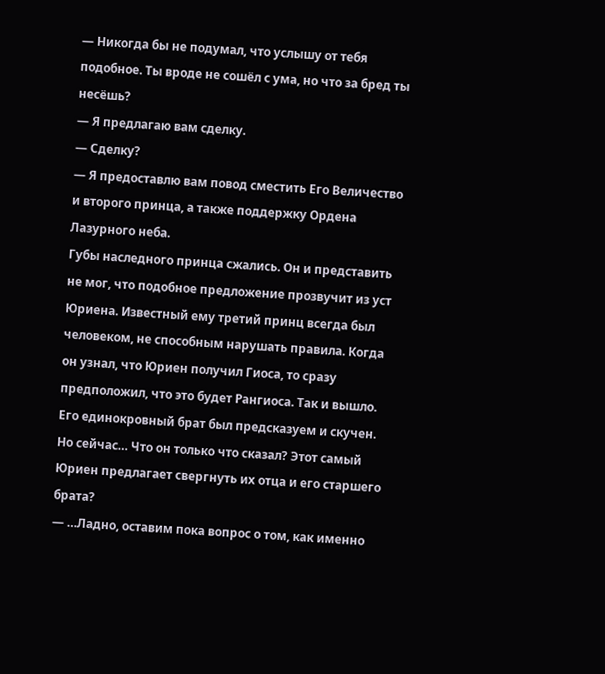— Никогда бы не подумал, что услышу от тебя подобное. Ты вроде не сошёл с ума, но что за бред ты несёшь?
— Я предлагаю вам сделку.
— Сделку?
— Я предоставлю вам повод сместить Его Величество и второго принца, а также поддержку Ордена Лазурного неба.
Губы наследного принца сжались. Он и представить не мог, что подобное предложение прозвучит из уст Юриена. Известный ему третий принц всегда был человеком, не способным нарушать правила. Когда он узнал, что Юриен получил Гиоса, то сразу предположил, что это будет Рангиоса. Так и вышло. Его единокровный брат был предсказуем и скучен.
Но сейчас… Что он только что сказал? Этот самый Юриен предлагает свергнуть их отца и его старшего брата?
— …Ладно, оставим пока вопрос о том, как именно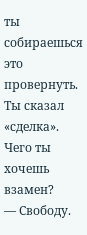ты собираешься это провернуть. Ты сказал «сделка». Чего ты хочешь взамен?
— Свободу.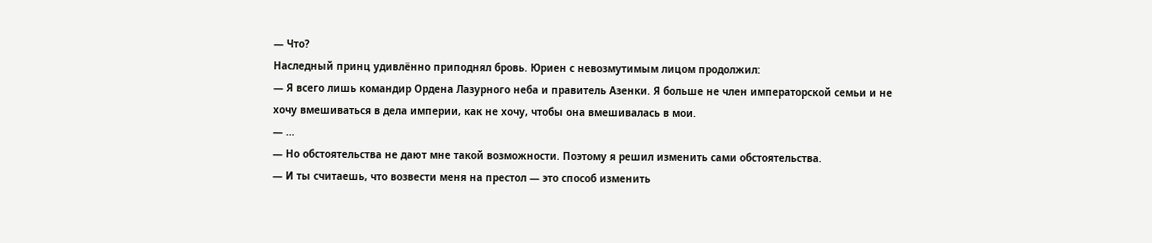— Что?
Наследный принц удивлённо приподнял бровь. Юриен с невозмутимым лицом продолжил:
— Я всего лишь командир Ордена Лазурного неба и правитель Азенки. Я больше не член императорской семьи и не хочу вмешиваться в дела империи, как не хочу, чтобы она вмешивалась в мои.
— …
— Но обстоятельства не дают мне такой возможности. Поэтому я решил изменить сами обстоятельства.
— И ты считаешь, что возвести меня на престол — это способ изменить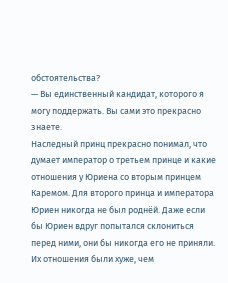обстоятельства?
— Вы единственный кандидат, которого я могу поддержать. Вы сами это прекрасно знаете.
Наследный принц прекрасно понимал, что думает император о третьем принце и какие отношения у Юриена со вторым принцем Каремом. Для второго принца и императора Юриен никогда не был роднёй. Даже если бы Юриен вдруг попытался склониться перед ними, они бы никогда его не приняли. Их отношения были хуже, чем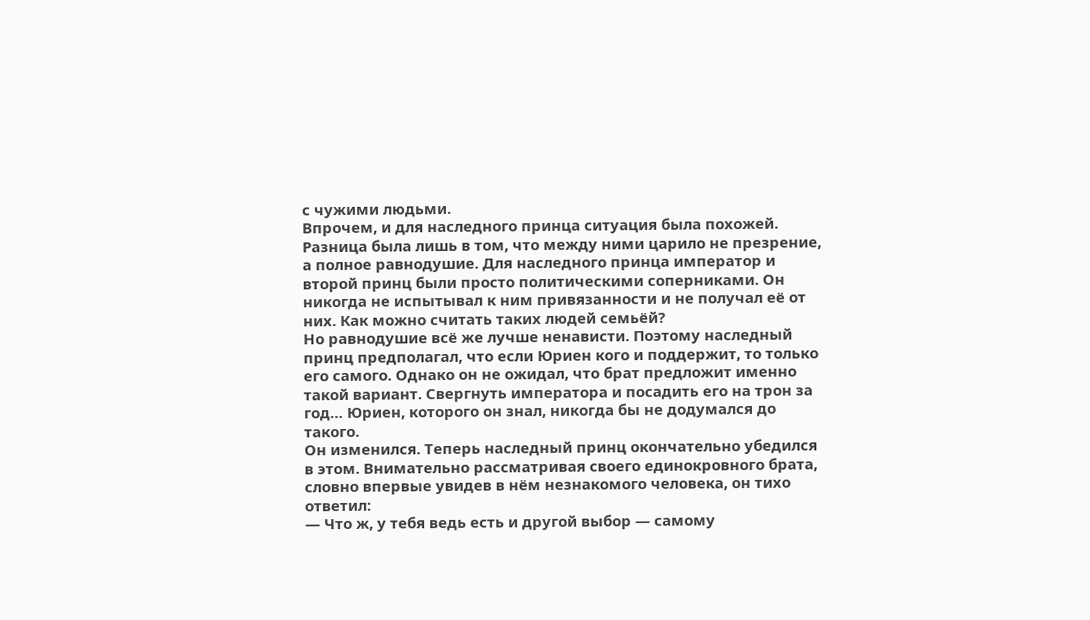с чужими людьми.
Впрочем, и для наследного принца ситуация была похожей. Разница была лишь в том, что между ними царило не презрение, а полное равнодушие. Для наследного принца император и второй принц были просто политическими соперниками. Он никогда не испытывал к ним привязанности и не получал её от них. Как можно считать таких людей семьёй?
Но равнодушие всё же лучше ненависти. Поэтому наследный принц предполагал, что если Юриен кого и поддержит, то только его самого. Однако он не ожидал, что брат предложит именно такой вариант. Свергнуть императора и посадить его на трон за год… Юриен, которого он знал, никогда бы не додумался до такого.
Он изменился. Теперь наследный принц окончательно убедился в этом. Внимательно рассматривая своего единокровного брата, словно впервые увидев в нём незнакомого человека, он тихо ответил:
— Что ж, у тебя ведь есть и другой выбор — самому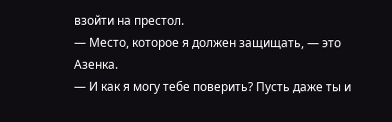взойти на престол.
— Место, которое я должен защищать, — это Азенка.
— И как я могу тебе поверить? Пусть даже ты и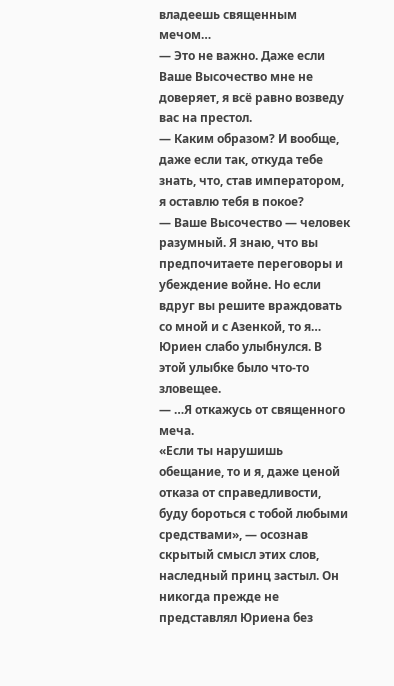владеешь священным мечом…
— Это не важно. Даже если Ваше Высочество мне не доверяет, я всё равно возведу вас на престол.
— Каким образом? И вообще, даже если так, откуда тебе знать, что, став императором, я оставлю тебя в покое?
— Ваше Высочество — человек разумный. Я знаю, что вы предпочитаете переговоры и убеждение войне. Но если вдруг вы решите враждовать со мной и с Азенкой, то я…
Юриен слабо улыбнулся. В этой улыбке было что-то зловещее.
— …Я откажусь от священного меча.
«Если ты нарушишь обещание, то и я, даже ценой отказа от справедливости, буду бороться с тобой любыми средствами», — осознав скрытый смысл этих слов, наследный принц застыл. Он никогда прежде не представлял Юриена без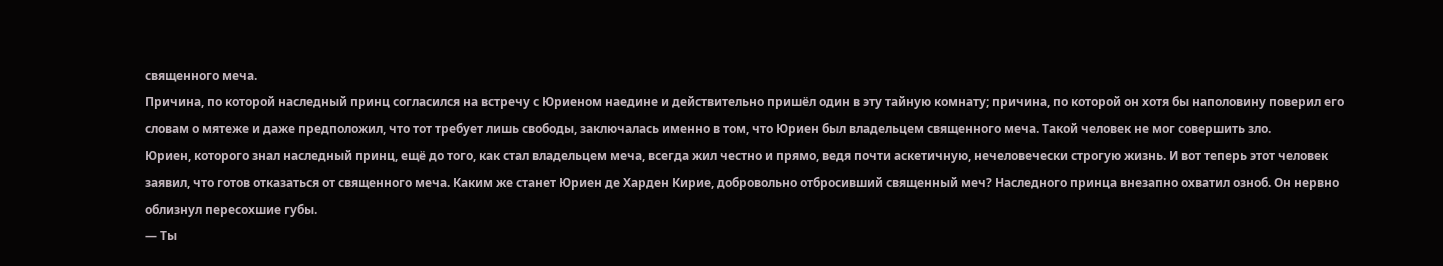священного меча.
Причина, по которой наследный принц согласился на встречу с Юриеном наедине и действительно пришёл один в эту тайную комнату; причина, по которой он хотя бы наполовину поверил его словам о мятеже и даже предположил, что тот требует лишь свободы, заключалась именно в том, что Юриен был владельцем священного меча. Такой человек не мог совершить зло.
Юриен, которого знал наследный принц, ещё до того, как стал владельцем меча, всегда жил честно и прямо, ведя почти аскетичную, нечеловечески строгую жизнь. И вот теперь этот человек заявил, что готов отказаться от священного меча. Каким же станет Юриен де Харден Кирие, добровольно отбросивший священный меч? Наследного принца внезапно охватил озноб. Он нервно облизнул пересохшие губы.
— Ты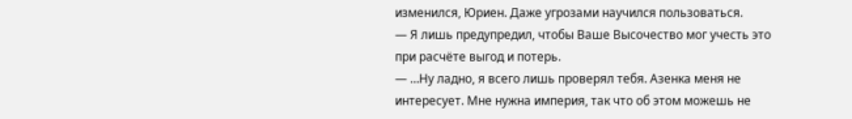изменился, Юриен. Даже угрозами научился пользоваться.
— Я лишь предупредил, чтобы Ваше Высочество мог учесть это при расчёте выгод и потерь.
— …Ну ладно, я всего лишь проверял тебя. Азенка меня не интересует. Мне нужна империя, так что об этом можешь не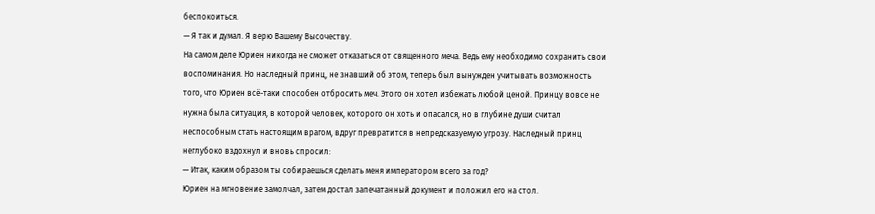беспокоиться.
— Я так и думал. Я верю Вашему Высочеству.
На самом деле Юриен никогда не сможет отказаться от священного меча. Ведь ему необходимо сохранить свои воспоминания. Но наследный принц, не знавший об этом, теперь был вынужден учитывать возможность того, что Юриен всё-таки способен отбросить меч. Этого он хотел избежать любой ценой. Принцу вовсе не нужна была ситуация, в которой человек, которого он хоть и опасался, но в глубине души считал неспособным стать настоящим врагом, вдруг превратится в непредсказуемую угрозу. Наследный принц неглубоко вздохнул и вновь спросил:
— Итак, каким образом ты собираешься сделать меня императором всего за год?
Юриен на мгновение замолчал, затем достал запечатанный документ и положил его на стол.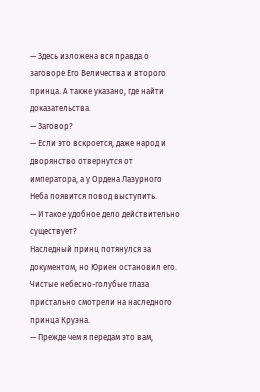— Здесь изложена вся правда о заговоре Его Величества и второго принца. А также указано, где найти доказательства.
— Заговор?
— Если это вскроется, даже народ и дворянство отвернутся от императора, а у Ордена Лазурного Неба появится повод выступить.
— И такое удобное дело действительно существует?
Наследный принц потянулся за документом, но Юриен остановил его. Чистые небесно-голубые глаза пристально смотрели на наследного принца Круэна.
— Прежде чем я передам это вам,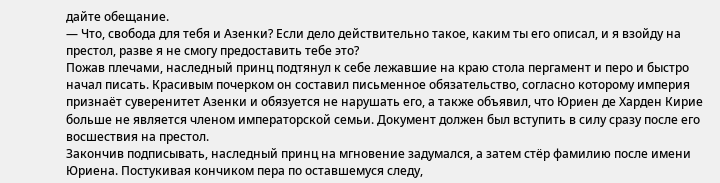дайте обещание.
— Что, свобода для тебя и Азенки? Если дело действительно такое, каким ты его описал, и я взойду на престол, разве я не смогу предоставить тебе это?
Пожав плечами, наследный принц подтянул к себе лежавшие на краю стола пергамент и перо и быстро начал писать. Красивым почерком он составил письменное обязательство, согласно которому империя признаёт суверенитет Азенки и обязуется не нарушать его, а также объявил, что Юриен де Харден Кирие больше не является членом императорской семьи. Документ должен был вступить в силу сразу после его восшествия на престол.
Закончив подписывать, наследный принц на мгновение задумался, а затем стёр фамилию после имени Юриена. Постукивая кончиком пера по оставшемуся следу,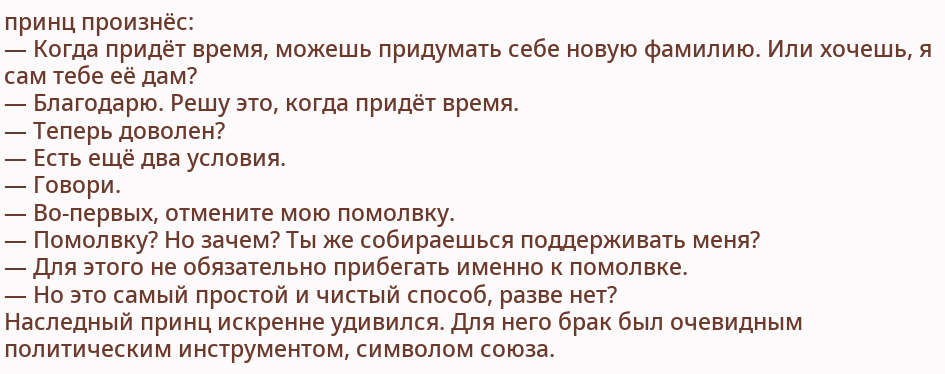принц произнёс:
— Когда придёт время, можешь придумать себе новую фамилию. Или хочешь, я сам тебе её дам?
— Благодарю. Решу это, когда придёт время.
— Теперь доволен?
— Есть ещё два условия.
— Говори.
— Во-первых, отмените мою помолвку.
— Помолвку? Но зачем? Ты же собираешься поддерживать меня?
— Для этого не обязательно прибегать именно к помолвке.
— Но это самый простой и чистый способ, разве нет?
Наследный принц искренне удивился. Для него брак был очевидным политическим инструментом, символом союза.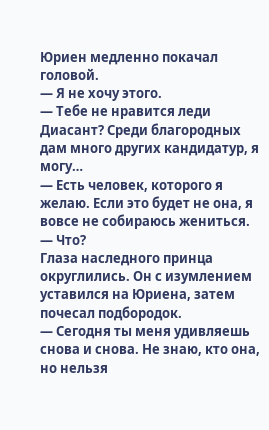Юриен медленно покачал головой.
— Я не хочу этого.
— Тебе не нравится леди Диасант? Среди благородных дам много других кандидатур, я могу…
— Есть человек, которого я желаю. Если это будет не она, я вовсе не собираюсь жениться.
— Что?
Глаза наследного принца округлились. Он с изумлением уставился на Юриена, затем почесал подбородок.
— Сегодня ты меня удивляешь снова и снова. Не знаю, кто она, но нельзя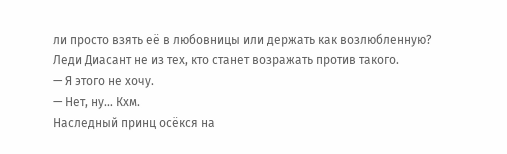ли просто взять её в любовницы или держать как возлюбленную? Леди Диасант не из тех, кто станет возражать против такого.
— Я этого не хочу.
— Нет, ну… Кхм.
Наследный принц осёкся на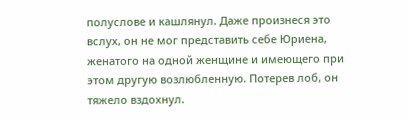полуслове и кашлянул. Даже произнеся это вслух, он не мог представить себе Юриена, женатого на одной женщине и имеющего при этом другую возлюбленную. Потерев лоб, он тяжело вздохнул.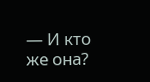— И кто же она?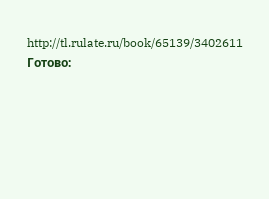http://tl.rulate.ru/book/65139/3402611
Готово: